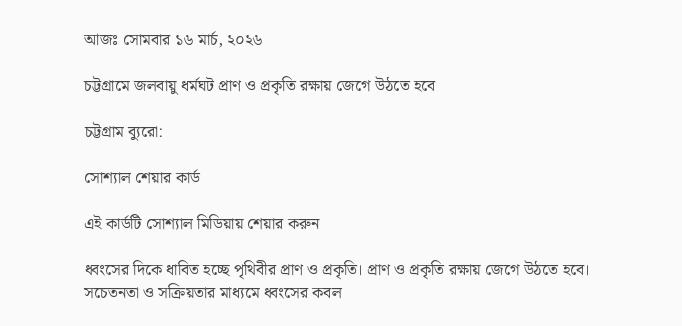আজঃ সোমবার ১৬ মার্চ, ২০২৬

চট্টগ্রামে জলবায়ু ধর্মঘট প্রাণ ও প্রকৃতি রক্ষায় জেগে উঠতে হবে

চট্টগ্রাম ব্যুরো:

সোশ্যাল শেয়ার কার্ড

এই কার্ডটি সোশ্যাল মিডিয়ায় শেয়ার করুন

ধ্বংসের দিকে ধাবিত হচ্ছে পৃথিবীর প্রাণ ও প্রকৃতি। প্রাণ ও প্রকৃতি রক্ষায় জেগে উঠতে হবে। সচেতনতা ও সক্রিয়তার মাধ্যমে ধ্বংসের কবল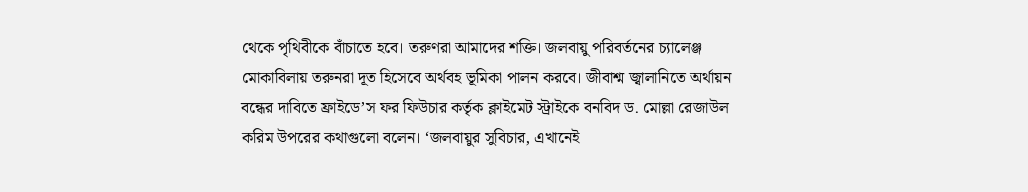থেকে পৃথিবীকে বাঁচাতে হবে। তরুণরা আমাদের শক্তি। জলবায়ু পরিবর্তনের চ্যালেঞ্জ মোকাবিলায় তরুনরা দূত হিসেবে অর্থবহ ভূমিকা পালন করবে। জীবাশ্ম জ্বালানিতে অর্থায়ন বন্ধের দাবিতে ফ্রাইডে’স ফর ফিউচার কর্তৃক ক্লাইমেট স্ট্রাইকে বনবিদ ড. মোল্লা রেজাউল করিম উপরের কথাগুলো বলেন। ‘জলবায়ুর সুবিচার, এখানেই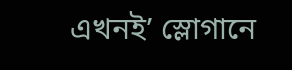এখনই’ স্লোগানে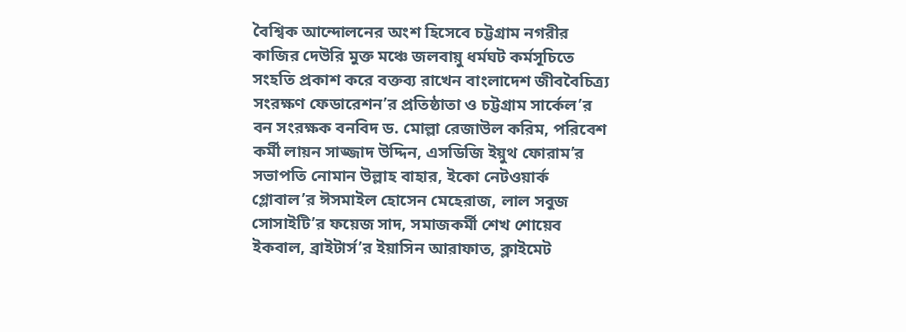বৈশ্বিক আন্দোলনের অংশ হিসেবে চট্টগ্রাম নগরীর কাজির দেউরি মুক্ত মঞ্চে জলবায়ু ধর্মঘট কর্মসূচিতে সংহতি প্রকাশ করে বক্তব্য রাখেন বাংলাদেশ জীববৈচিত্র্য সংরক্ষণ ফেডারেশন’র প্রতিষ্ঠাতা ও চট্টগ্রাম সার্কেল’র বন সংরক্ষক বনবিদ ড. মোল্লা রেজাউল করিম, পরিবেশ কর্মী লায়ন সাজ্জাদ উদ্দিন, এসডিজি ইয়ুথ ফোরাম’র সভাপতি নোমান উল্লাহ বাহার, ইকো নেটওয়ার্ক গ্লোবাল’র ঈসমাইল হোসেন মেহেরাজ, লাল সবুজ সোসাইটি’র ফয়েজ সাদ, সমাজকর্মী শেখ শোয়েব ইকবাল, ব্রাইটার্স’র ইয়াসিন আরাফাত, ক্লাইমেট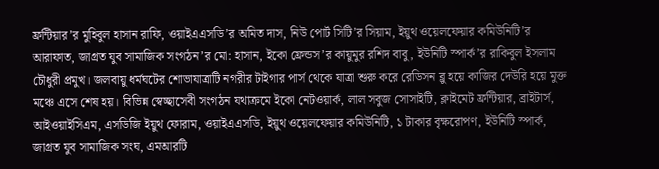ফ্রন্টিয়ার’র মুহিবুল হাসান রাফি, ওয়াইএএসডি’র অমিত দাস, নিউ পোর্ট সিটি’র সিয়াম, ইয়ুথ ওয়েলফেয়ার কমিউনিটি’র আরাফাত, জাগ্রত যুব সামাজিক সংগঠন’র মো: হাসান, ইকো ফ্রেন্ডস’র কায়ুমুর রশিদ বাবু, ইউনিটি স্পার্ক’র রাকিবুল ইসলাম চৌধুরী প্রমুখ। জলবায়ু ধর্মঘটের শোভাযাত্রাটি নগরীর টাইগার পার্স থেকে যাত্রা শুরু করে রেডিসন ব্লু হয়ে কাজির দেউরি হয়ে মুক্ত মঞ্চে এসে শেষ হয়। বিভিন্ন স্বেচ্ছাসেবী সংগঠন যথাক্রমে ইকো নেটওয়ার্ক, লাল সবুজ সোসাইটি, ক্লাইমেট ফ্রন্টিয়ার, ব্রাইটার্স, আইওয়াইসিএম, এসডিজি ইয়ুথ ফোরাম, ওয়াইএএসডি, ইয়ুথ ওয়েলফেয়ার কমিউনিটি, ১ টাকার বৃক্ষরোপণ, ইউনিটি স্পার্ক, জাগ্রত যুব সামাজিক সংঘ, এমআরটি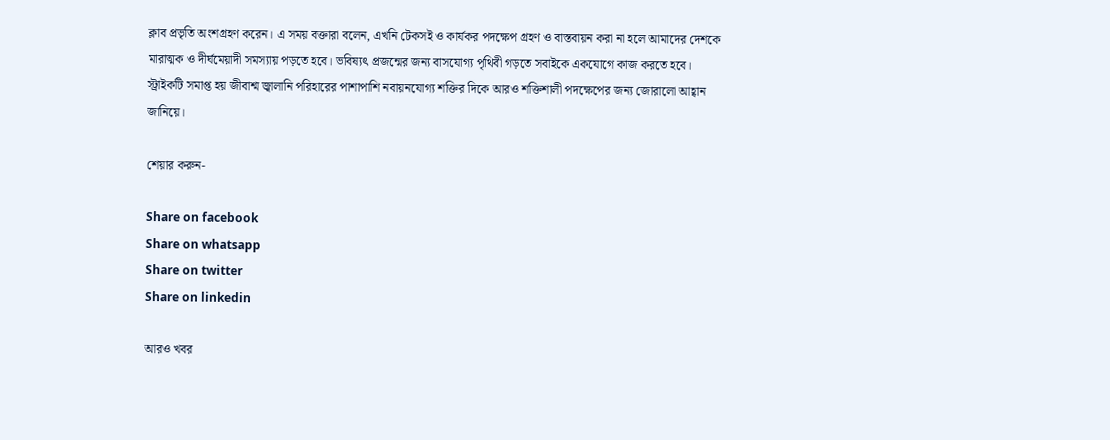ক্লাব প্রভৃতি অংশগ্রহণ করেন। এ সময় বক্তারা বলেন, এখনি টেকসই ও কার্যকর পদক্ষেপ গ্রহণ ও বাস্তবায়ন করা না হলে আমাদের দেশকে মারাত্মক ও দীর্ঘমেয়াদী সমস্যায় পড়তে হবে। ভবিষ্যৎ প্রজন্মের জন্য বাসযোগ্য পৃথিবী গড়তে সবাইকে একযোগে কাজ করতে হবে। স্ট্রাইকটি সমাপ্ত হয় জীবাশ্ম জ্বালানি পরিহারের পাশাপাশি নবায়নযোগ্য শক্তির দিকে আরও শক্তিশালী পদক্ষেপের জন্য জোরালো আহ্বান জানিয়ে।

শেয়ার করুন-

Share on facebook
Share on whatsapp
Share on twitter
Share on linkedin

আরও খবর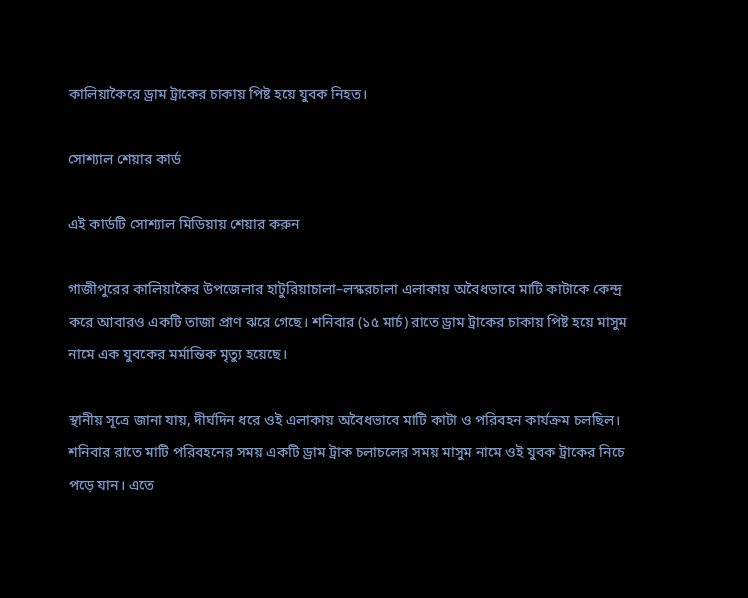কালিয়াকৈরে ড্রাম ট্রাকের চাকায় পিষ্ট হয়ে যুবক নিহত।

সোশ্যাল শেয়ার কার্ড

এই কার্ডটি সোশ্যাল মিডিয়ায় শেয়ার করুন

গাজীপুরের কালিয়াকৈর উপজেলার হাটুরিয়াচালা–লস্করচালা এলাকায় অবৈধভাবে মাটি কাটাকে কেন্দ্র করে আবারও একটি তাজা প্রাণ ঝরে গেছে। শনিবার (১৫ মার্চ) রাতে ড্রাম ট্রাকের চাকায় পিষ্ট হয়ে মাসুম নামে এক যুবকের মর্মান্তিক মৃত্যু হয়েছে।

স্থানীয় সূত্রে জানা যায়, দীর্ঘদিন ধরে ওই এলাকায় অবৈধভাবে মাটি কাটা ও পরিবহন কার্যক্রম চলছিল। শনিবার রাতে মাটি পরিবহনের সময় একটি ড্রাম ট্রাক চলাচলের সময় মাসুম নামে ওই যুবক ট্রাকের নিচে পড়ে যান। এতে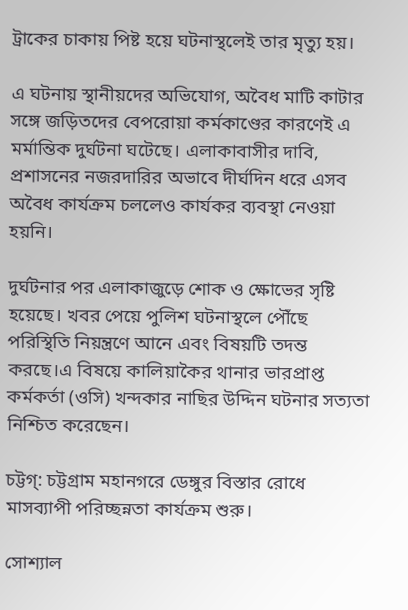ট্রাকের চাকায় পিষ্ট হয়ে ঘটনাস্থলেই তার মৃত্যু হয়।

এ ঘটনায় স্থানীয়দের অভিযোগ, অবৈধ মাটি কাটার সঙ্গে জড়িতদের বেপরোয়া কর্মকাণ্ডের কারণেই এ মর্মান্তিক দুর্ঘটনা ঘটেছে। এলাকাবাসীর দাবি, প্রশাসনের নজরদারির অভাবে দীর্ঘদিন ধরে এসব অবৈধ কার্যক্রম চললেও কার্যকর ব্যবস্থা নেওয়া হয়নি।

দুর্ঘটনার পর এলাকাজুড়ে শোক ও ক্ষোভের সৃষ্টি হয়েছে। খবর পেয়ে পুলিশ ঘটনাস্থলে পৌঁছে পরিস্থিতি নিয়ন্ত্রণে আনে এবং বিষয়টি তদন্ত করছে।এ বিষয়ে কালিয়াকৈর থানার ভারপ্রাপ্ত কর্মকর্তা (ওসি) খন্দকার নাছির উদ্দিন ঘটনার সত্যতা নিশ্চিত করেছেন।

চট্টগ্: চট্টগ্রাম মহানগরে ডেঙ্গুর বিস্তার রোধে মাসব্যাপী পরিচ্ছন্নতা কার্যক্রম শুরু।

সোশ্যাল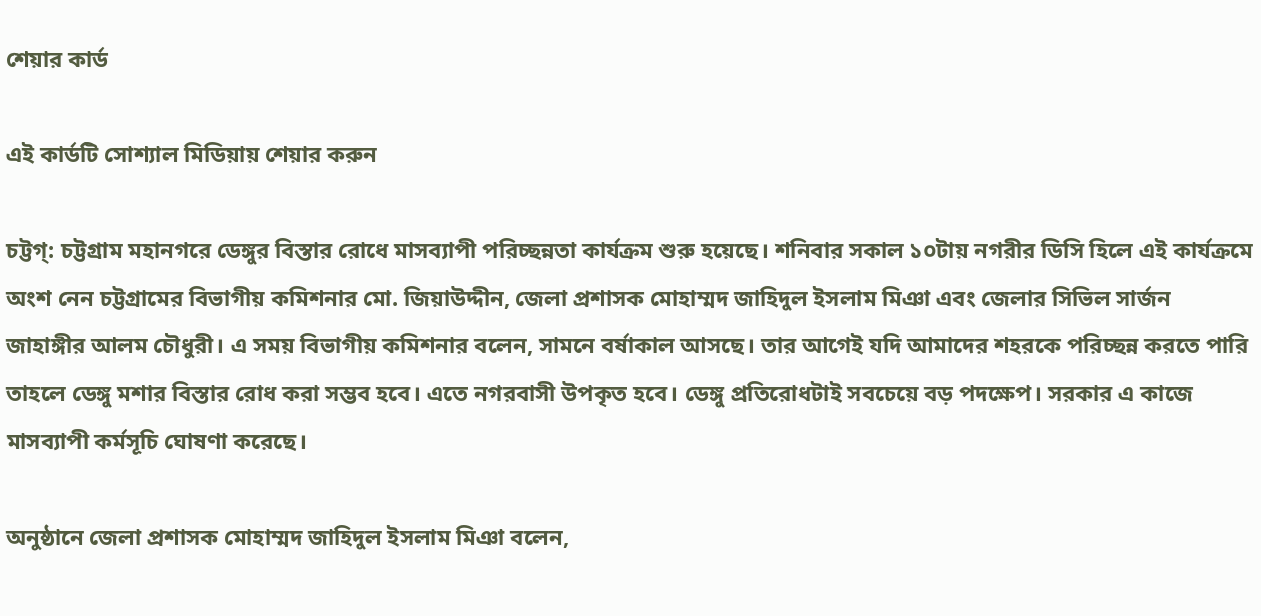শেয়ার কার্ড

এই কার্ডটি সোশ্যাল মিডিয়ায় শেয়ার করুন

চট্টগ্: চট্টগ্রাম মহানগরে ডেঙ্গুর বিস্তার রোধে মাসব্যাপী পরিচ্ছন্নতা কার্যক্রম শুরু হয়েছে। শনিবার সকাল ১০টায় নগরীর ডিসি হিলে এই কার্যক্রমে অংশ নেন চট্টগ্রামের বিভাগীয় কমিশনার মো. জিয়াউদ্দীন, জেলা প্রশাসক মোহাম্মদ জাহিদুল ইসলাম মিঞা এবং জেলার সিভিল সার্জন জাহাঙ্গীর আলম চৌধুরী। এ সময় বিভাগীয় কমিশনার বলেন, সামনে বর্ষাকাল আসছে। তার আগেই যদি আমাদের শহরকে পরিচ্ছন্ন করতে পারি তাহলে ডেঙ্গু মশার বিস্তার রোধ করা সম্ভব হবে। এতে নগরবাসী উপকৃত হবে। ডেঙ্গু প্রতিরোধটাই সবচেয়ে বড় পদক্ষেপ। সরকার এ কাজে মাসব্যাপী কর্মসূচি ঘোষণা করেছে।

অনুষ্ঠানে জেলা প্রশাসক মোহাম্মদ জাহিদুল ইসলাম মিঞা বলেন,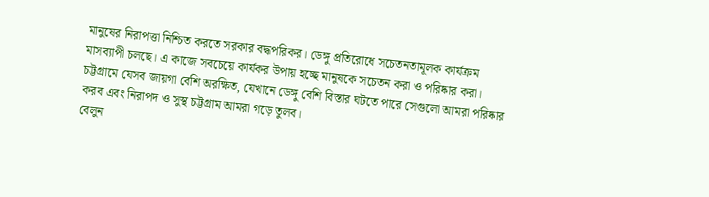মানুষের নিরাপত্তা নিশ্চিত করতে সরকার বদ্ধপরিকর। ডেঙ্গু প্রতিরোধে সচেতনতামূলক কার্যক্রম মাসব্যাপী চলছে। এ কাজে সবচেয়ে কার্যকর উপায় হচ্ছে মানুষকে সচেতন করা ও পরিষ্কার করা। চট্টগ্রামে যেসব জায়গা বেশি অরক্ষিত, যেখানে ডেঙ্গু বেশি বিস্তার ঘটতে পারে সেগুলো আমরা পরিষ্কার করব এবং নিরাপদ ও সুস্থ চট্টগ্রাম আমরা গড়ে তুলব।
বেলুন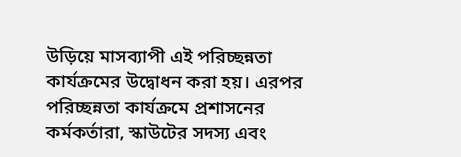উড়িয়ে মাসব্যাপী এই পরিচ্ছন্নতা কার্যক্রমের উদ্বোধন করা হয়। এরপর পরিচ্ছন্নতা কার্যক্রমে প্রশাসনের কর্মকর্তারা, স্কাউটের সদস্য এবং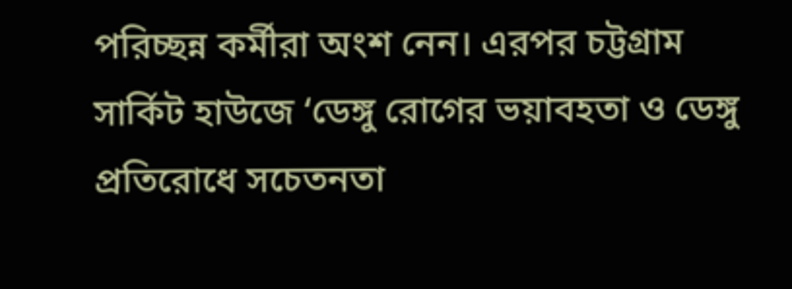পরিচ্ছন্ন কর্মীরা অংশ নেন। এরপর চট্টগ্রাম সার্কিট হাউজে ‘ডেঙ্গু রোগের ভয়াবহতা ও ডেঙ্গু প্রতিরোধে সচেতনতা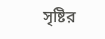সৃষ্টির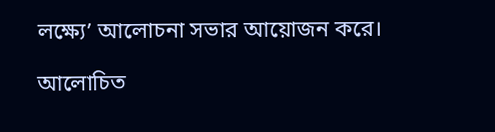লক্ষ্যে’ আলোচনা সভার আয়োজন করে।

আলোচিত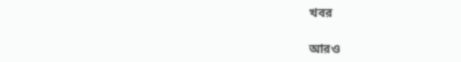খবর

আরও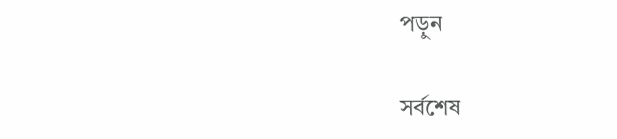পড়ুন

সর্বশেষ